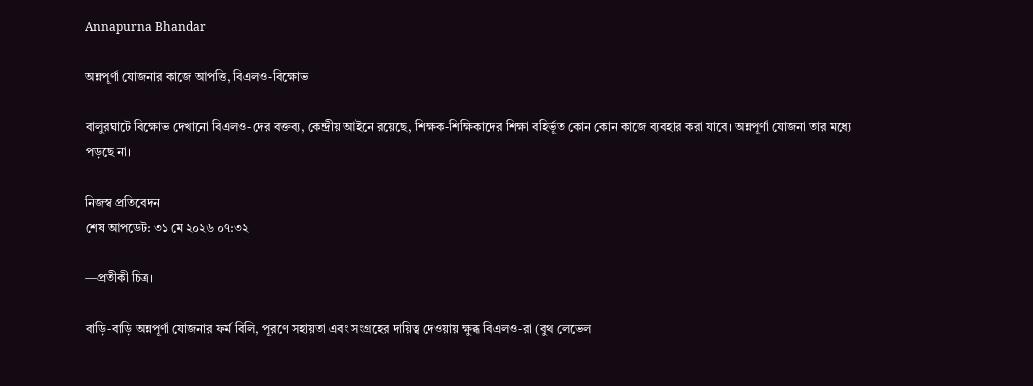Annapurna Bhandar

অন্নপূর্ণা যোজনার কাজে আপত্তি, বিএলও-বিক্ষোভ

বালুরঘাটে বিক্ষোভ দেখানো বিএলও-দের বক্তব্য, কেন্দ্রীয় আইনে রয়েছে, শিক্ষক-শিক্ষিকাদের শিক্ষা বহির্ভূত কোন কোন কাজে ব্যবহার করা যাবে। অন্নপূর্ণা যোজনা তার মধ্যে পড়ছে না।

নিজস্ব প্রতিবেদন
শেষ আপডেট: ৩১ মে ২০২৬ ০৭:৩২

—প্রতীকী চিত্র।

বাড়ি-বাড়ি অন্নপূর্ণা যোজনার ফর্ম বিলি, পূরণে সহায়তা এবং সংগ্রহের দায়িত্ব দেওয়ায় ক্ষুব্ধ বিএলও-রা (বুথ লেভেল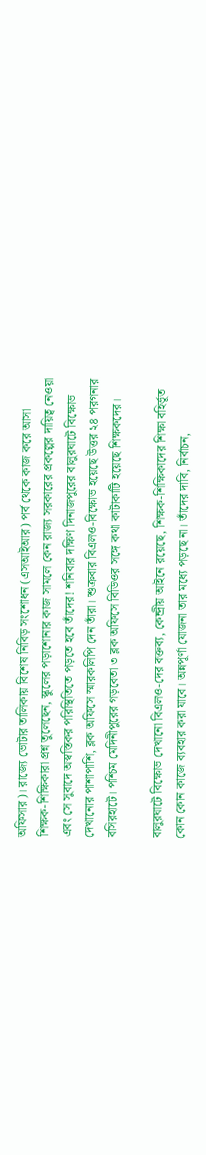অফিসার)। রাজ্যে ভোটার তালিকায় বিশেষ নিবিড় সংশোধন (এসআইআর) পর্ব থেকে কাজ করে আসা শিক্ষক-শিক্ষিকারা প্রশ্ন তুলেছেন, স্কুলের পড়াশোনার কাজ সামলে কেন রাজ্য সরকারের প্রকল্পের দায়িত্ব নেওয়া এবং সে সুবাদে অস্বস্তিকর পরিস্থিতিতে পড়তে হবে তাঁদের! শনিবার দক্ষিণ দিনাজপুরের বালুরঘাটে বিক্ষোভ দেখানোর পাশাপাশি, ব্লক অফিসে স্মারকলিপি দেন তাঁরা। শুক্রবার বিএলও-বিক্ষোভ হয়েছে উত্তর ২৪ পরগনার বসিরহাটে। পশ্চিম মেদিনীপুরের গড়বেতা ৩ ব্লক অফিসে বিডিওর সঙ্গে কথা কাটাকাটি হয়েছে শিক্ষকদের।

বালুরঘাটে বিক্ষোভ দেখানো বিএলও-দের বক্তব্য, কেন্দ্রীয় আইনে রয়েছে, শিক্ষক-শিক্ষিকাদের শিক্ষা বহির্ভূত কোন কোন কাজে ব্যবহার করা যাবে। অন্নপূর্ণা যোজনা তার মধ্যে পড়ছে না। তাঁদের দাবি, নির্বাচন,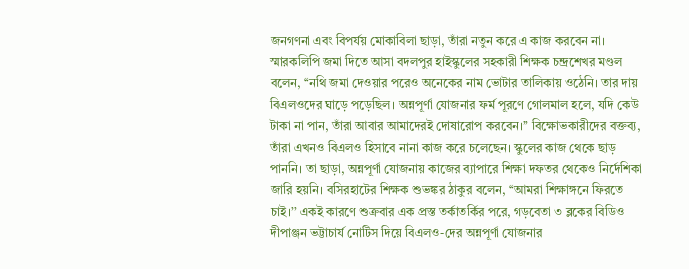জনগণনা এবং বিপর্যয় মোকাবিলা ছাড়া, তাঁরা নতুন করে এ কাজ করবেন না। স্মারকলিপি জমা দিতে আসা বদলপুর হাইস্কুলের সহকারী শিক্ষক চন্দ্রশেখর মণ্ডল বলেন, ‘‘নথি জমা দেওয়ার পরেও অনেকের নাম ভোটার তালিকায় ওঠেনি। তার দায় বিএলওদের ঘাড়ে পড়েছিল। অন্নপূর্ণা যোজনার ফর্ম পূরণে গোলমাল হলে, যদি কেউ টাকা না পান, তাঁরা আবার আমাদেরই দোষারোপ করবেন।’’ বিক্ষোভকারীদের বক্তব্য, তাঁরা এখনও বিএলও হিসাবে নানা কাজ করে চলেছেন। স্কুলের কাজ থেকে ছাড় পাননি। তা ছাড়া, অন্নপূর্ণা যোজনায় কাজের ব্যাপারে শিক্ষা দফতর থেকেও নির্দেশিকা জারি হয়নি। বসিরহাটের শিক্ষক শুভঙ্কর ঠাকুর বলেন, ‘‘আমরা শিক্ষাঙ্গনে ফিরতে চাই।’’ একই কারণে শুক্রবার এক প্রস্ত তর্কাতর্কির পরে, গড়বেতা ৩ ব্লকের বিডিও দীপাঞ্জন ভট্টাচার্য নোটিস দিয়ে বিএলও-দের অন্নপূর্ণা যোজনার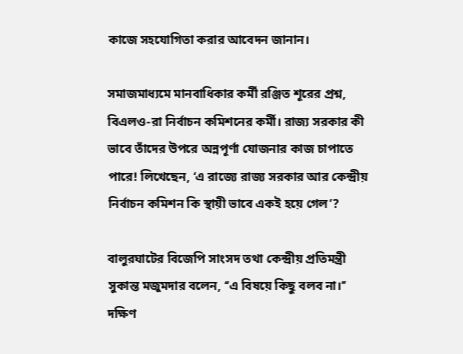কাজে সহযোগিতা করার আবেদন জানান।

সমাজমাধ্যমে মানবাধিকার কর্মী রঞ্জিত শূরের প্রশ্ন, বিএলও-রা নির্বাচন কমিশনের কর্মী। রাজ্য সরকার কী ভাবে তাঁদের উপরে অন্নপূর্ণা যোজনার কাজ চাপাতে পারে! লিখেছেন, ‘এ রাজ্যে রাজ্য সরকার আর কেন্দ্রীয় নির্বাচন কমিশন কি স্থায়ী ভাবে একই হয়ে গেল’?

বালুরঘাটের বিজেপি সাংসদ তথা কেন্দ্রীয় প্রতিমন্ত্রী সুকান্ত মজুমদার বলেন, ‘‘এ বিষয়ে কিছু বলব না।’’ দক্ষিণ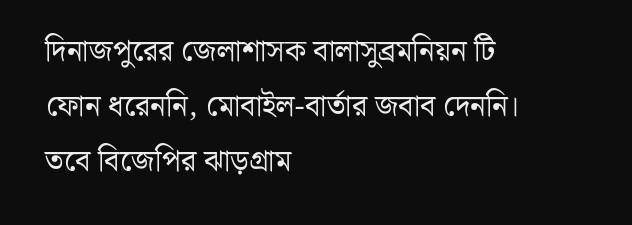দিনাজপুরের জেলাশাসক বালাসুব্রমনিয়ন টি ফোন ধরেননি, মোবাইল-বার্তার জবাব দেননি। তবে বিজেপির ঝাড়গ্রাম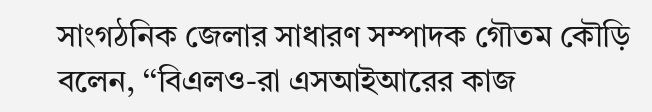সাংগঠনিক জেলার সাধারণ সম্পাদক গৌতম কৌড়ি বলেন, ‘‘বিএলও-রা এসআইআরের কাজ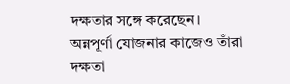দক্ষতার সঙ্গে করেছেন। অন্নপূর্ণা যোজনার কাজেও তাঁরা দক্ষতা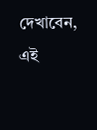দেখাবেন, এই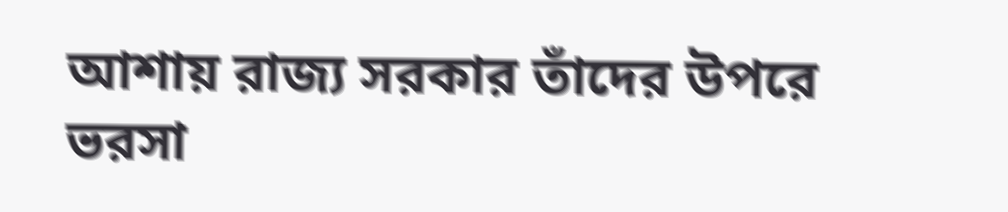আশায় রাজ্য সরকার তাঁদের উপরে ভরসা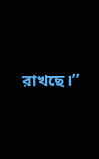রাখছে।’’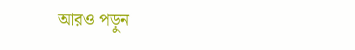আরও পড়ুন